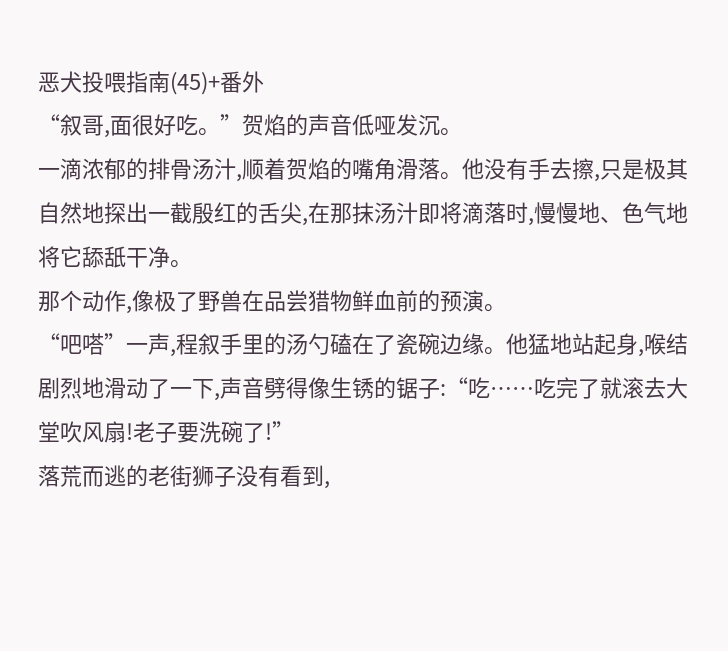恶犬投喂指南(45)+番外
“叙哥,面很好吃。”贺焰的声音低哑发沉。
一滴浓郁的排骨汤汁,顺着贺焰的嘴角滑落。他没有手去擦,只是极其自然地探出一截殷红的舌尖,在那抹汤汁即将滴落时,慢慢地、色气地将它舔舐干净。
那个动作,像极了野兽在品尝猎物鲜血前的预演。
“吧嗒”一声,程叙手里的汤勺磕在了瓷碗边缘。他猛地站起身,喉结剧烈地滑动了一下,声音劈得像生锈的锯子:“吃……吃完了就滚去大堂吹风扇!老子要洗碗了!”
落荒而逃的老街狮子没有看到,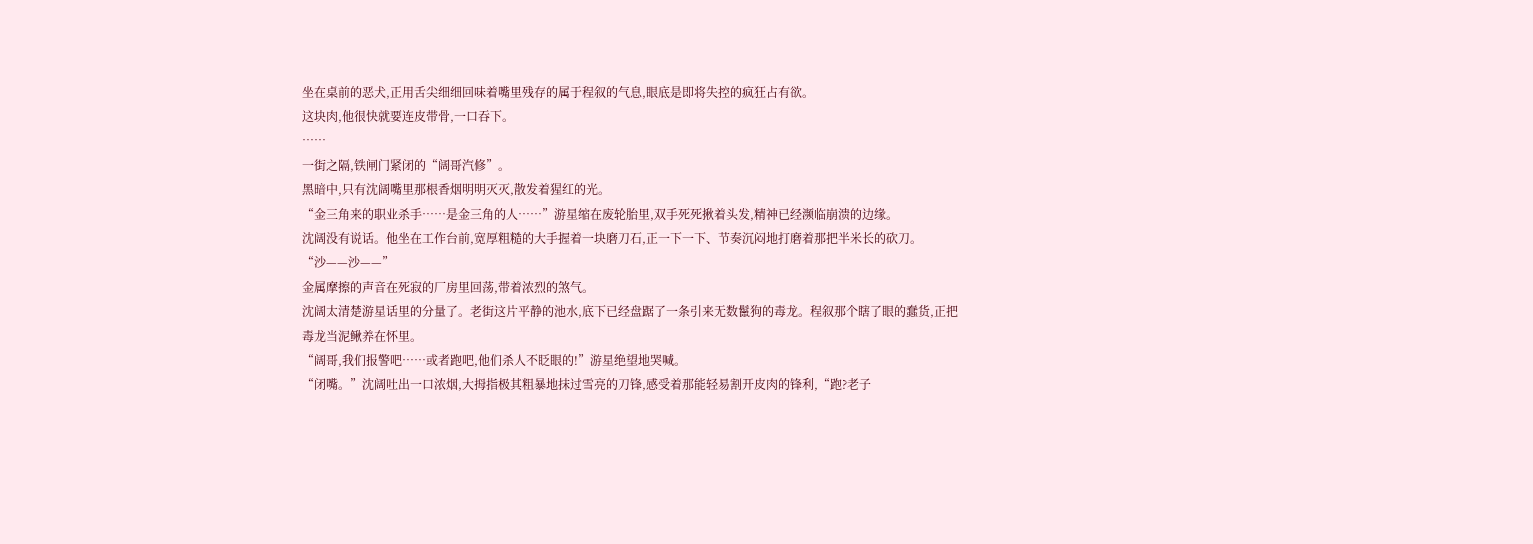坐在桌前的恶犬,正用舌尖细细回味着嘴里残存的属于程叙的气息,眼底是即将失控的疯狂占有欲。
这块肉,他很快就要连皮带骨,一口吞下。
……
一街之隔,铁闸门紧闭的“阔哥汽修”。
黑暗中,只有沈阔嘴里那根香烟明明灭灭,散发着猩红的光。
“金三角来的职业杀手……是金三角的人……”游星缩在废轮胎里,双手死死揪着头发,精神已经濒临崩溃的边缘。
沈阔没有说话。他坐在工作台前,宽厚粗糙的大手握着一块磨刀石,正一下一下、节奏沉闷地打磨着那把半米长的砍刀。
“沙——沙——”
金属摩擦的声音在死寂的厂房里回荡,带着浓烈的煞气。
沈阔太清楚游星话里的分量了。老街这片平静的池水,底下已经盘踞了一条引来无数鬣狗的毒龙。程叙那个瞎了眼的蠢货,正把毒龙当泥鳅养在怀里。
“阔哥,我们报警吧……或者跑吧,他们杀人不眨眼的!”游星绝望地哭喊。
“闭嘴。”沈阔吐出一口浓烟,大拇指极其粗暴地抹过雪亮的刀锋,感受着那能轻易割开皮肉的锋利,“跑?老子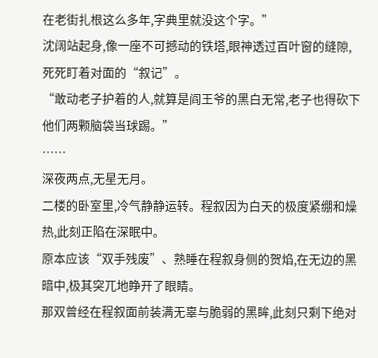在老街扎根这么多年,字典里就没这个字。”
沈阔站起身,像一座不可撼动的铁塔,眼神透过百叶窗的缝隙,死死盯着对面的“叙记”。
“敢动老子护着的人,就算是阎王爷的黑白无常,老子也得砍下他们两颗脑袋当球踢。”
……
深夜两点,无星无月。
二楼的卧室里,冷气静静运转。程叙因为白天的极度紧绷和燥热,此刻正陷在深眠中。
原本应该“双手残废”、熟睡在程叙身侧的贺焰,在无边的黑暗中,极其突兀地睁开了眼睛。
那双曾经在程叙面前装满无辜与脆弱的黑眸,此刻只剩下绝对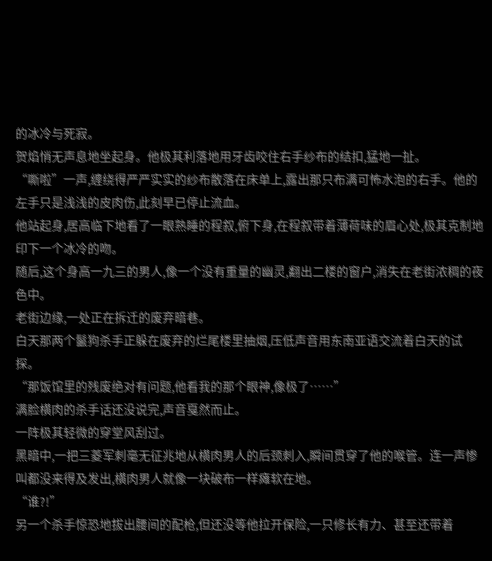的冰冷与死寂。
贺焰悄无声息地坐起身。他极其利落地用牙齿咬住右手纱布的结扣,猛地一扯。
“嘶啦”一声,缠绕得严严实实的纱布散落在床单上,露出那只布满可怖水泡的右手。他的左手只是浅浅的皮肉伤,此刻早已停止流血。
他站起身,居高临下地看了一眼熟睡的程叙,俯下身,在程叙带着薄荷味的眉心处,极其克制地印下一个冰冷的吻。
随后,这个身高一九三的男人,像一个没有重量的幽灵,翻出二楼的窗户,消失在老街浓稠的夜色中。
老街边缘,一处正在拆迁的废弃暗巷。
白天那两个鬣狗杀手正躲在废弃的烂尾楼里抽烟,压低声音用东南亚语交流着白天的试探。
“那饭馆里的残废绝对有问题,他看我的那个眼神,像极了……”
满脸横肉的杀手话还没说完,声音戛然而止。
一阵极其轻微的穿堂风刮过。
黑暗中,一把三菱军刺毫无征兆地从横肉男人的后颈刺入,瞬间贯穿了他的喉管。连一声惨叫都没来得及发出,横肉男人就像一块破布一样瘫软在地。
“谁?!”
另一个杀手惊恐地拔出腰间的配枪,但还没等他拉开保险,一只修长有力、甚至还带着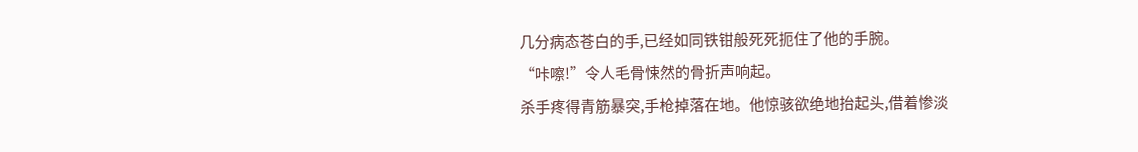几分病态苍白的手,已经如同铁钳般死死扼住了他的手腕。
“咔嚓!”令人毛骨悚然的骨折声响起。
杀手疼得青筋暴突,手枪掉落在地。他惊骇欲绝地抬起头,借着惨淡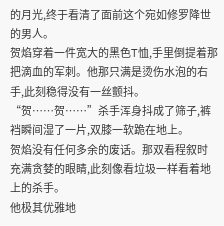的月光,终于看清了面前这个宛如修罗降世的男人。
贺焰穿着一件宽大的黑色T恤,手里倒提着那把滴血的军刺。他那只满是烫伤水泡的右手,此刻稳得没有一丝颤抖。
“贺……贺……”杀手浑身抖成了筛子,裤裆瞬间湿了一片,双膝一软跪在地上。
贺焰没有任何多余的废话。那双看程叙时充满贪婪的眼睛,此刻像看垃圾一样看着地上的杀手。
他极其优雅地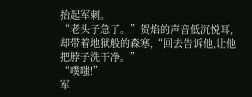抬起军刺。
“老头子急了。”贺焰的声音低沉悦耳,却带着地狱般的森寒,“回去告诉他,让他把脖子洗干净。”
“噗嗤!”
军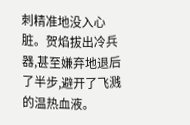刺精准地没入心脏。贺焰拔出冷兵器,甚至嫌弃地退后了半步,避开了飞溅的温热血液。